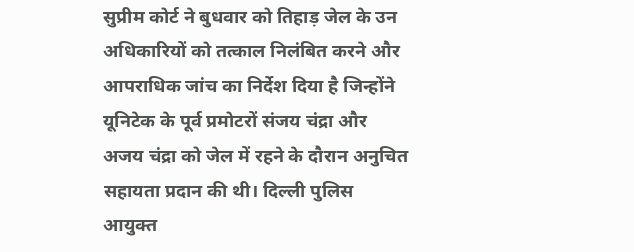सुप्रीम कोर्ट ने बुधवार को तिहाड़ जेल के उन अधिकारियों को तत्काल निलंबित करने और आपराधिक जांच का निर्देश दिया है जिन्होंने यूनिटेक के पूर्व प्रमोटरों संजय चंद्रा और अजय चंद्रा को जेल में रहने के दौरान अनुचित सहायता प्रदान की थी। दिल्ली पुलिस आयुक्त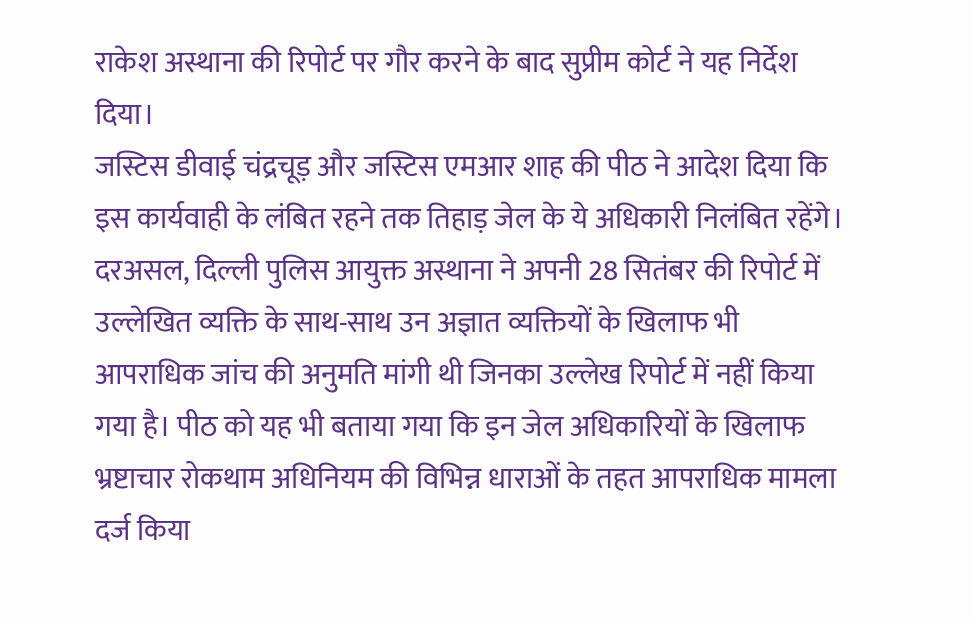राकेश अस्थाना की रिपोर्ट पर गौर करने के बाद सुप्रीम कोर्ट ने यह निर्देश दिया।
जस्टिस डीवाई चंद्रचूड़ और जस्टिस एमआर शाह की पीठ ने आदेश दिया कि इस कार्यवाही के लंबित रहने तक तिहाड़ जेल के ये अधिकारी निलंबित रहेंगे। दरअसल, दिल्ली पुलिस आयुक्त अस्थाना ने अपनी 28 सितंबर की रिपोर्ट में उल्लेखित व्यक्ति के साथ-साथ उन अज्ञात व्यक्तियों के खिलाफ भी आपराधिक जांच की अनुमति मांगी थी जिनका उल्लेख रिपोर्ट में नहीं किया गया है। पीठ को यह भी बताया गया कि इन जेल अधिकारियों के खिलाफ भ्रष्टाचार रोकथाम अधिनियम की विभिन्न धाराओं के तहत आपराधिक मामला दर्ज किया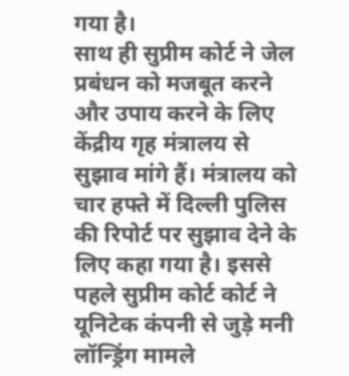गया है।
साथ ही सुप्रीम कोर्ट ने जेल प्रबंधन को मजबूत करने और उपाय करने के लिए केंद्रीय गृह मंत्रालय से सुझाव मांगे हैं। मंत्रालय को चार हफ्ते में दिल्ली पुलिस की रिपोर्ट पर सुझाव देने के लिए कहा गया है। इससे पहले सुप्रीम कोर्ट कोर्ट ने यूनिटेक कंपनी से जुड़े मनी लॉन्ड्रिंग मामले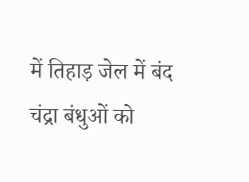में तिहाड़ जेल में बंद चंद्रा बंधुओं को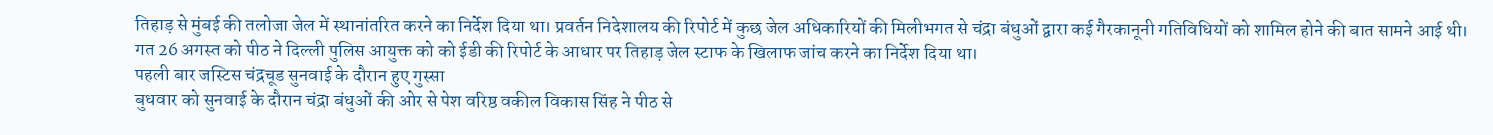तिहाड़ से मुंबई की तलोजा जेल में स्थानांतरित करने का निर्देश दिया था। प्रवर्तन निदेशालय की रिपोर्ट में कुछ जेल अधिकारियों की मिलीभगत से चंद्रा बंधुओं द्वारा कई गैरकानूनी गतिविधियों को शामिल होने की बात सामने आई थी। गत 26 अगस्त को पीठ ने दिल्ली पुलिस आयुक्त को को ईडी की रिपोर्ट के आधार पर तिहाड़ जेल स्टाफ के खिलाफ जांच करने का निर्देश दिया था।
पहली बार जस्टिस चंद्रचूड सुनवाई के दौरान हुए गुस्सा
बुधवार को सुनवाई के दौरान चंद्रा बंधुओं की ओर से पेश वरिष्ठ वकील विकास सिंह ने पीठ से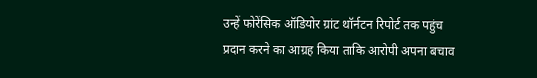उन्हें फोरेंसिक ऑडियोर ग्रांट थॉर्नटन रिपोर्ट तक पहुंच प्रदान करने का आग्रह किया ताकि आरोपी अपना बचाव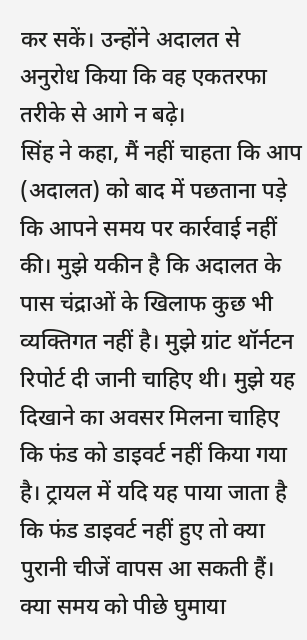कर सकें। उन्होंने अदालत से अनुरोध किया कि वह एकतरफा तरीके से आगे न बढ़े।
सिंह ने कहा, मैं नहीं चाहता कि आप (अदालत) को बाद में पछताना पड़े कि आपने समय पर कार्रवाई नहीं की। मुझे यकीन है कि अदालत के पास चंद्राओं के खिलाफ कुछ भी व्यक्तिगत नहीं है। मुझे ग्रांट थॉर्नटन रिपोर्ट दी जानी चाहिए थी। मुझे यह दिखाने का अवसर मिलना चाहिए कि फंड को डाइवर्ट नहीं किया गया है। ट्रायल में यदि यह पाया जाता है कि फंड डाइवर्ट नहीं हुए तो क्या पुरानी चीजें वापस आ सकती हैं। क्या समय को पीछे घुमाया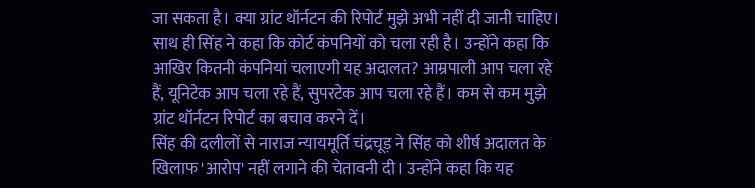जा सकता है। क्या ग्रांट थॉर्नटन की रिपोर्ट मुझे अभी नहीं दी जानी चाहिए।
साथ ही सिंह ने कहा कि कोर्ट कंपनियों को चला रही है। उन्होंने कहा कि आखिर कितनी कंपनियां चलाएगी यह अदालत? आम्रपाली आप चला रहे हैं, यूनिटेक आप चला रहे हैं, सुपरटेक आप चला रहे हैं। कम से कम मुझे ग्रांट थॉर्नटन रिपोर्ट का बचाव करने दें।
सिंह की दलीलों से नाराज न्यायमूर्ति चंद्रचूड़ ने सिंह को शीर्ष अदालत के खिलाफ 'आरोप' नहीं लगाने की चेतावनी दी। उन्होंने कहा कि यह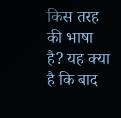किस तरह की भाषा है? यह क्या है कि बाद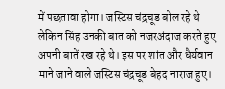में पछतावा होगा। जस्टिस चंद्रचूड बोल रहे थे लेकिन सिंह उनकी बात को नजरअंदाज करते हुए अपनी बातें रख रहे थे। इस पर शांत और धैर्यवान माने जाने वाले जस्टिस चंद्रचूड बेहद नाराज हुए।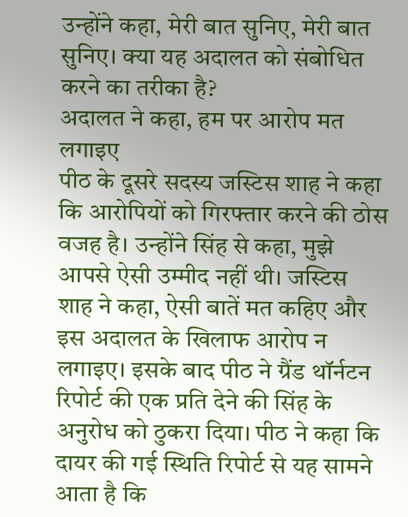उन्होंने कहा, मेरी बात सुनिए, मेरी बात सुनिए। क्या यह अदालत को संबोधित करने का तरीका है?
अदालत ने कहा, हम पर आरोप मत लगाइए
पीठ के दूसरे सदस्य जस्टिस शाह ने कहा कि आरोपियों को गिरफ्तार करने की ठोस वजह है। उन्होंने सिंह से कहा, मुझे आपसे ऐसी उम्मीद नहीं थी। जस्टिस शाह ने कहा, ऐसी बातें मत कहिए और इस अदालत के खिलाफ आरोप न लगाइए। इसके बाद पीठ ने ग्रैंड थॉर्नटन रिपोर्ट की एक प्रति देने की सिंह के अनुरोध को ठुकरा दिया। पीठ ने कहा कि दायर की गई स्थिति रिपोर्ट से यह सामने आता है कि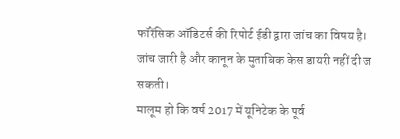फॉरेंसिक ऑडिटर्स की रिपोर्ट ईडी द्वारा जांच का विषय है। जांच जारी है और कानून के मुताबिक केस डायरी नहीं दी ज सकती।
मालूम हो कि वर्ष 2017 में यूनिटेक के पूर्व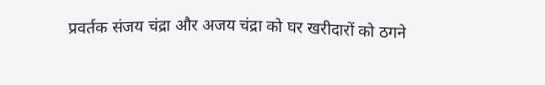प्रवर्तक संजय चंद्रा और अजय चंद्रा को घर खरीदारों को ठगने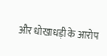और धोखाधड़ी के आरोप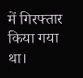में गिरफ्तार किया गया था।